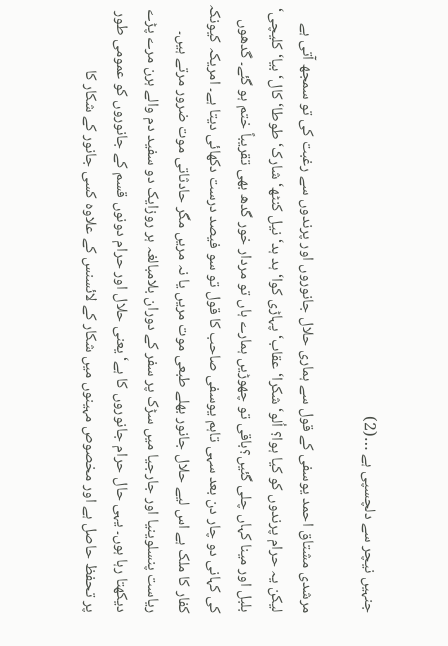جنہیں نیچر سے دلچسپی ہے …(2)

مرشدی مشتاق احمد یوسفی کے قول سے ہماری حلال جانوروں اور پرندوں سے رغبت کی تو سمجھ آتی ہے لیکن یہ حرام پرندوں کو کیا ہوا؟ اُلو‘ شکرا‘ عقاب‘ پہاڑی کوا‘ ہد ہد‘ نیل کنٹھ‘ شارک‘ طوطا‘ کال‘ بیا‘ کلیچی‘ بلبل اور مینا کہاں چلی گئیں؟باقی تو چھوڑیں ہمارے ہاں تو مردار خور گدھ بھی تقریباً ختم ہو گئے۔ گدھوں کی کہانی دو چار دن بعد سہی تاہم یوسفی صاحب کا قول تو سو فیصد درست دکھائی دیتا ہے۔ امریکہ کیونکہ کفار کا ملک ہے اس لیے حلال جانور بھلے طبعی موت مریں یا نہ مریں مگر حادثاتی موت ضرور مرتے ہیں۔ ریاست پنسلوینیا اور جارجیا میں سڑک پر سفر کے دوران بلامبالغہ ہر روزایک دو سفید دم والے ہرن مرے پڑے دیکھتا رہا ہوں۔ یہی حال حرام جانوروں کا ہے‘ یعنی حلال اور حرام دونوں قسم کے جانوروں کو عمومی طور پر تحفظ حاصل ہے اور مخصوص مہینوں میں شکار کے لائسنس کے علاوہ کسی جانور کے شکار کا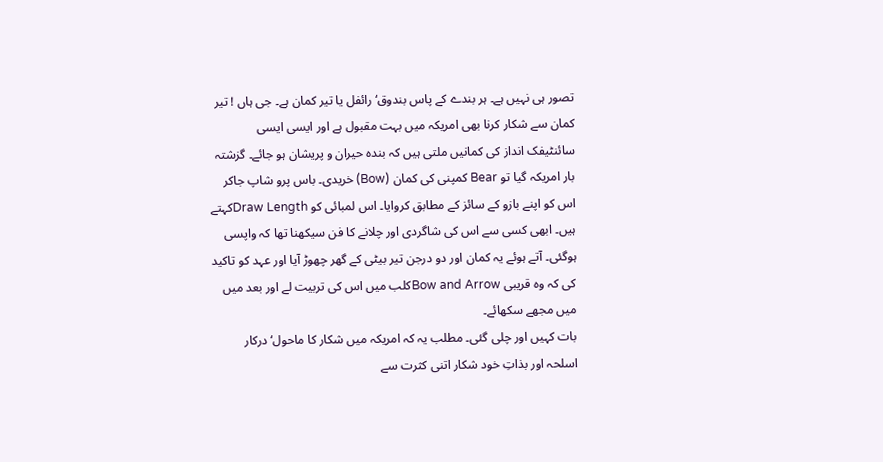تصور ہی نہیں ہے۔ ہر بندے کے پاس بندوق‘ رائفل یا تیر کمان ہے۔ جی ہاں ! تیر کمان سے شکار کرنا بھی امریکہ میں بہت مقبول ہے اور ایسی ایسی سائنٹیفک انداز کی کمانیں ملتی ہیں کہ بندہ حیران و پریشان ہو جائے۔ گزشتہ بار امریکہ گیا تو Bear کمپنی کی کمان (Bow) خریدی۔ باس پرو شاپ جاکر اس کو اپنے بازو کے سائز کے مطابق کروایا۔ اس لمبائی کو Draw Lengthکہتے ہیں۔ ابھی کسی سے اس کی شاگردی اور چلانے کا فن سیکھنا تھا کہ واپسی ہوگئی۔ آتے ہوئے یہ کمان اور دو درجن تیر بیٹی کے گھر چھوڑ آیا اور عہد کو تاکید کی کہ وہ قریبی Bow and Arrowکلب میں اس کی تربیت لے اور بعد میں میں مجھے سکھائے۔
بات کہیں اور چلی گئی۔ مطلب یہ کہ امریکہ میں شکار کا ماحول‘ درکار اسلحہ اور بذاتِ خود شکار اتنی کثرت سے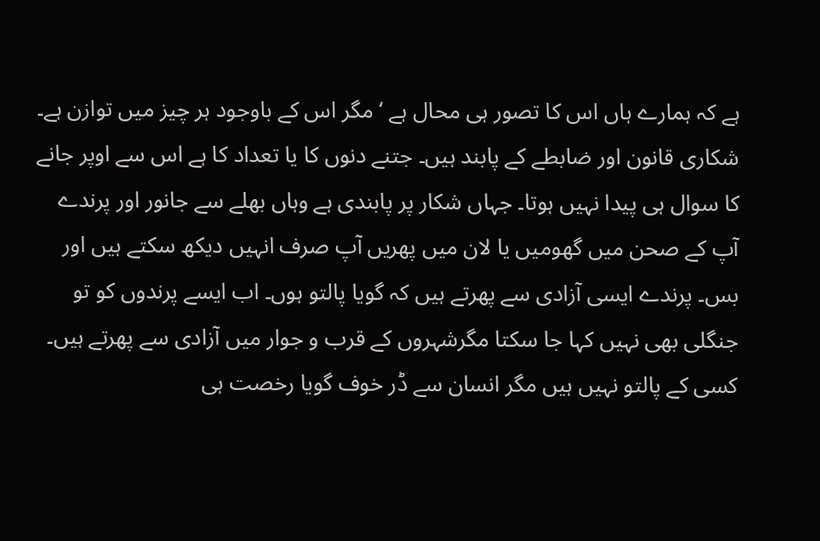ہے کہ ہمارے ہاں اس کا تصور ہی محال ہے ‘مگر اس کے باوجود ہر چیز میں توازن ہے۔ شکاری قانون اور ضابطے کے پابند ہیں۔ جتنے دنوں کا یا تعداد کا ہے اس سے اوپر جانے کا سوال ہی پیدا نہیں ہوتا۔ جہاں شکار پر پابندی ہے وہاں بھلے سے جانور اور پرندے آپ کے صحن میں گھومیں یا لان میں پھریں آپ صرف انہیں دیکھ سکتے ہیں اور بس۔ پرندے ایسی آزادی سے پھرتے ہیں کہ گویا پالتو ہوں۔ اب ایسے پرندوں کو تو جنگلی بھی نہیں کہا جا سکتا مگرشہروں کے قرب و جوار میں آزادی سے پھرتے ہیں۔ کسی کے پالتو نہیں ہیں مگر انسان سے ڈر خوف گویا رخصت ہی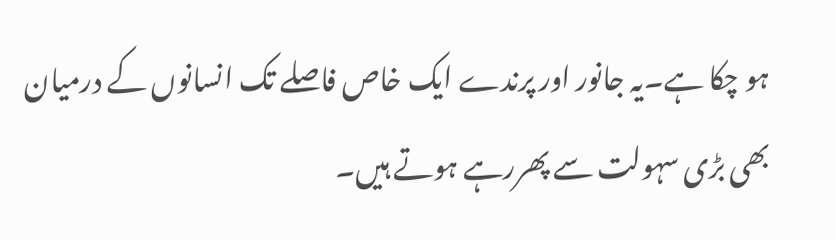ہو چکا ہے۔یہ جانور اور پرندے ایک خاص فاصلے تک انسانوں کے درمیان بھی بڑی سہولت سے پھررہے ہوتے ہیں۔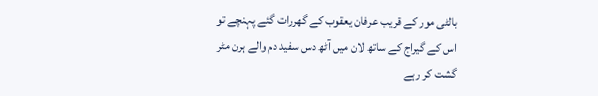بالٹی مور کے قریب عرفان یعقوب کے گھررات گئے پہنچے تو اس کے گیراج کے ساتھ لان میں آٹھ دس سفید دم والے ہرن مٹر گشت کر رہے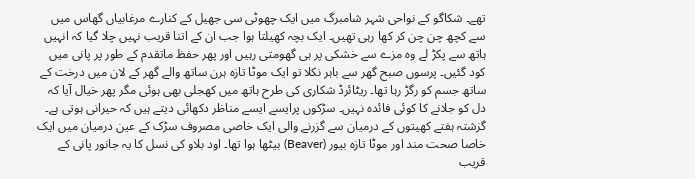تھے۔ شکاگو کے نواحی شہر شامبرگ میں ایک چھوٹی سی جھیل کے کنارے مرغابیاں گھاس میں سے کچھ چن چن کر کھا رہی تھیں۔ ایک بچہ کھیلتا ہوا جب ان کے اتنا قریب نہیں چلا گیا کہ انہیں ہاتھ سے پکڑ لے وہ مزے سے خشکی پر ہی گھومتی رہیں اور پھر حفظ ماتقدم کے طور پر پانی میں کود گئیں۔ پرسوں صبح گھر سے باہر نکلا تو ایک موٹا تازہ ہرن ساتھ والے گھر کے لان میں درخت کے ساتھ جسم کو رگڑ رہا تھا۔ ریٹائرڈ شکاری کی طرح ہاتھ میں کھجلی بھی ہوئی مگر پھر خیال آیا کہ دل کو جلانے کا کوئی فائدہ نہیں۔ سڑکوں پرایسے ایسے مناظر دکھائی دیتے ہیں کہ حیرانی ہوتی ہے۔ گزشتہ ہفتے کھیتوں کے درمیان سے گزرنے والی ایک خاصی مصروف سڑک کے عین درمیان میں ایک خاصا صحت مند اور موٹا تازہ بیور (Beaver) بیٹھا ہوا تھا۔ اود بلاو کی نسل کا یہ جانور پانی کے قریب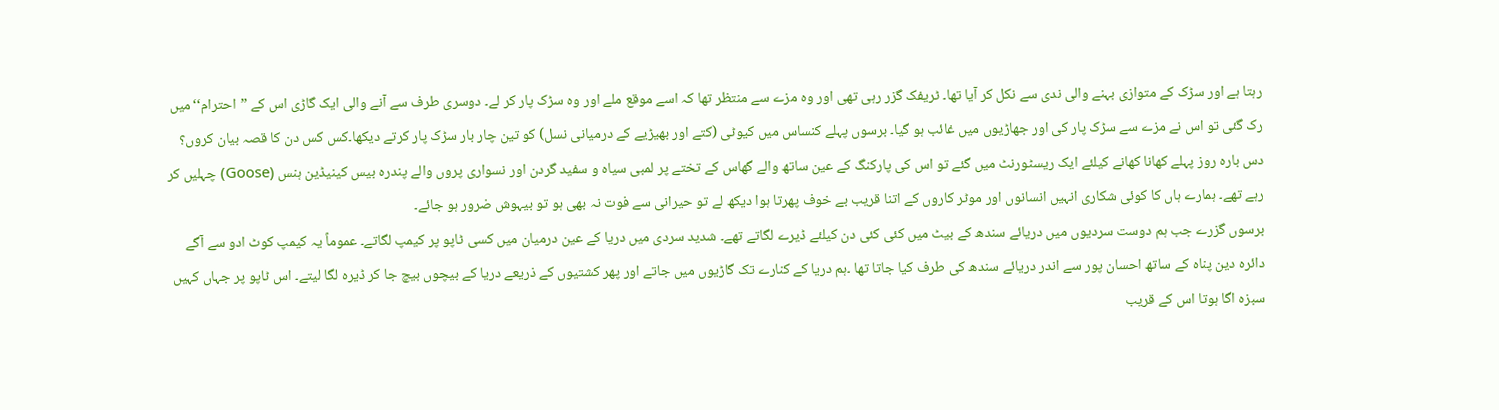رہتا ہے اور سڑک کے متوازی بہنے والی ندی سے نکل کر آیا تھا۔ ٹریفک گزر رہی تھی اور وہ مزے سے منتظر تھا کہ اسے موقع ملے اور وہ سڑک پار کر لے۔ دوسری طرف سے آنے والی ایک گاڑی اس کے ”احترام‘‘میں رک گئی تو اس نے مزے سے سڑک پار کی اور جھاڑیوں میں غائب ہو گیا۔ برسوں پہلے کنساس میں کیوٹی (کتے اور بھیڑیے کے درمیانی نسل) کو تین چار بار سڑک پار کرتے دیکھا۔کس کس دن کا قصہ بیان کروں؟ دس بارہ روز پہلے کھانا کھانے کیلئے ایک ریسٹورنٹ میں گئے تو اس کی پارکنگ کے عین ساتھ والے گھاس کے تختے پر لمبی سیاہ و سفید گردن اور نسواری پروں والے پندرہ بیس کینیڈین ہنس (Goose) چہلیں کر رہے تھے۔ ہمارے ہاں کا کوئی شکاری انہیں انسانوں اور موٹر کاروں کے اتنا قریب بے خوف پھرتا ہوا دیکھ لے تو حیرانی سے فوت نہ بھی ہو تو بیہوش ضرور ہو جائے۔
برسوں گزرے جب ہم دوست سردیوں میں دریائے سندھ کے بیٹ میں کئی کئی دن کیلئے ڈیرے لگاتے تھے۔ شدید سردی میں دریا کے عین درمیان میں کسی ٹاپو پر کیمپ لگاتے۔ عموماً یہ کیمپ کوٹ ادو سے آگے دائرہ دین پناہ کے ساتھ احسان پور سے اندر دریائے سندھ کی طرف کیا جاتا تھا ۔ہم دریا کے کنارے تک گاڑیوں میں جاتے اور پھر کشتیوں کے ذریعے دریا کے بیچوں بیچ جا کر ڈیرہ لگا لیتے۔ اس ٹاپو پر جہاں کہیں سبزہ اگا ہوتا اس کے قریب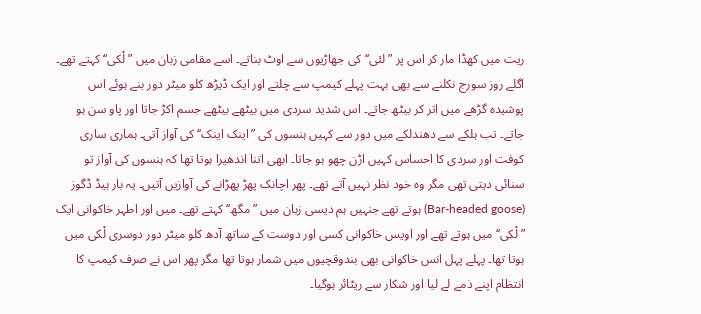ریت میں کھڈا مار کر اس پر ”لئی‘‘کی جھاڑیوں سے اوٹ بناتے۔ اسے مقامی زبان میں ”لْکی‘‘ کہتے تھے۔ اگلے روز سورج نکلنے سے بھی بہت پہلے کیمپ سے چلتے اور ایک ڈیڑھ کلو میٹر دور بنے ہوئے اس پوشیدہ گڑھے میں اتر کر بیٹھ جاتے۔ اس شدید سردی میں بیٹھے بیٹھے جسم اکڑ جاتا اور پاو سن ہو جاتے۔ تب ہلکے سے دھندلکے میں دور سے کہیں ہنسوں کی ”اینک اینک‘‘ کی آواز آتی۔ ہماری ساری کوفت اور سردی کا احساس کہیں اڑن چھو ہو جاتا۔ ابھی اتنا اندھیرا ہوتا تھا کہ ہنسوں کی آواز تو سنائی دیتی تھی مگر وہ خود نظر نہیں آتے تھے۔ پھر اچانک پھڑ پھڑانے کی آوازیں آتیں۔ یہ بار ہیڈ ڈگوز (Bar-headed goose) ہوتے تھے جنہیں ہم دیسی زبان میں ”مگھ‘‘ کہتے تھے۔ میں اور اطہر خاکوانی ایک ”لْکی‘‘ میں ہوتے تھے اور اویس خاکوانی کسی اور دوست کے ساتھ آدھ کلو میٹر دور دوسری لْکی میں ہوتا تھا۔ پہلے پہل انس خاکوانی بھی بندوقچیوں میں شمار ہوتا تھا مگر پھر اس نے صرف کیمپ کا انتظام اپنے ذمے لے لیا اور شکار سے ریٹائر ہوگیا۔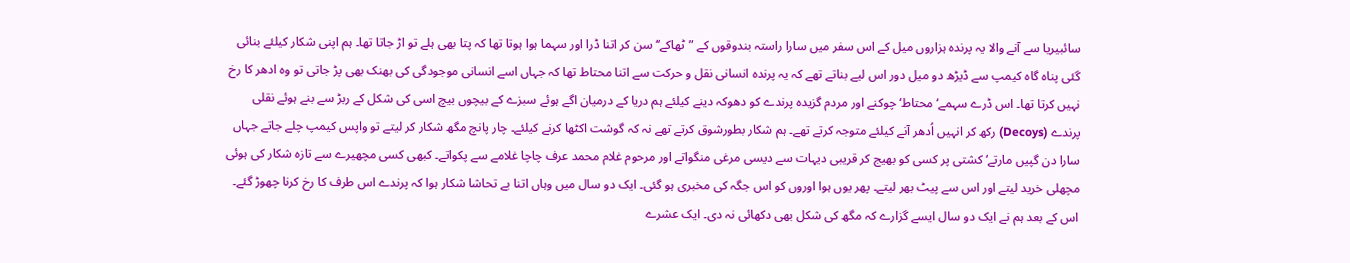سائبیریا سے آنے والا یہ پرندہ ہزاروں میل کے اس سفر میں سارا راستہ بندوقوں کے ”ٹھاکے‘‘سن کر اتنا ڈرا اور سہما ہوا ہوتا تھا کہ پتا بھی ہلے تو اڑ جاتا تھا۔ ہم اپنی شکار کیلئے بنائی گئی پناہ گاہ کیمپ سے ڈیڑھ دو میل دور اس لیے بناتے تھے کہ یہ پرندہ انسانی نقل و حرکت سے اتنا محتاط تھا کہ جہاں اسے انسانی موجودگی کی بھنک بھی پڑ جاتی تو وہ ادھر کا رخ نہیں کرتا تھا۔ اس ڈرے سہمے‘ محتاط‘ چوکنے اور مردم گزیدہ پرندے کو دھوکہ دینے کیلئے ہم دریا کے درمیان اگے ہوئے سبزے کے بیچوں بیچ اسی کی شکل کے ربڑ سے بنے ہوئے نقلی پرندے (Decoys) رکھ کر انہیں اُدھر آنے کیلئے متوجہ کرتے تھے۔ ہم شکار بطورشوق کرتے تھے نہ کہ گوشت اکٹھا کرنے کیلئے۔ چار پانچ مگھ شکار کر لیتے تو واپس کیمپ چلے جاتے جہاں سارا دن گپیں مارتے‘ کشتی پر کسی کو بھیج کر قریبی دیہات سے دیسی مرغی منگواتے اور مرحوم غلام محمد عرف چاچا غلامے سے پکواتے۔ کبھی کسی مچھیرے سے تازہ شکار کی ہوئی مچھلی خرید لیتے اور اس سے پیٹ بھر لیتے۔ پھر یوں ہوا اوروں کو اس جگہ کی مخبری ہو گئی۔ ایک دو سال میں وہاں اتنا بے تحاشا شکار ہوا کہ پرندے اس طرف کا رخ کرنا چھوڑ گئے۔ اس کے بعد ہم نے ایک دو سال ایسے گزارے کہ مگھ کی شکل بھی دکھائی نہ دی۔ ایک عشرے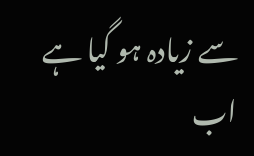سے زیادہ ہو گیا ہے اب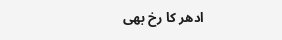ادھر کا رخ بھی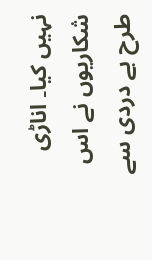نہیں کیا۔ اناڑی شکاریوں نے اس طرح بے دردی سے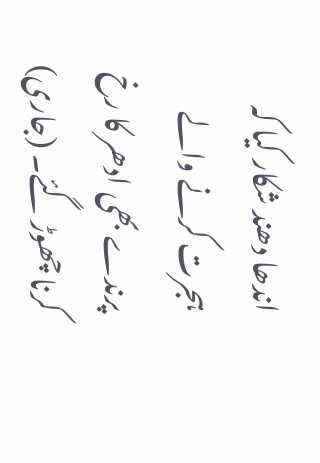اندھا دھند شکار کیا کہ ہجرت کرنے والے پرندے بھی ادھر کا رخ کرنا چھوڑ گئے۔ (جاری)